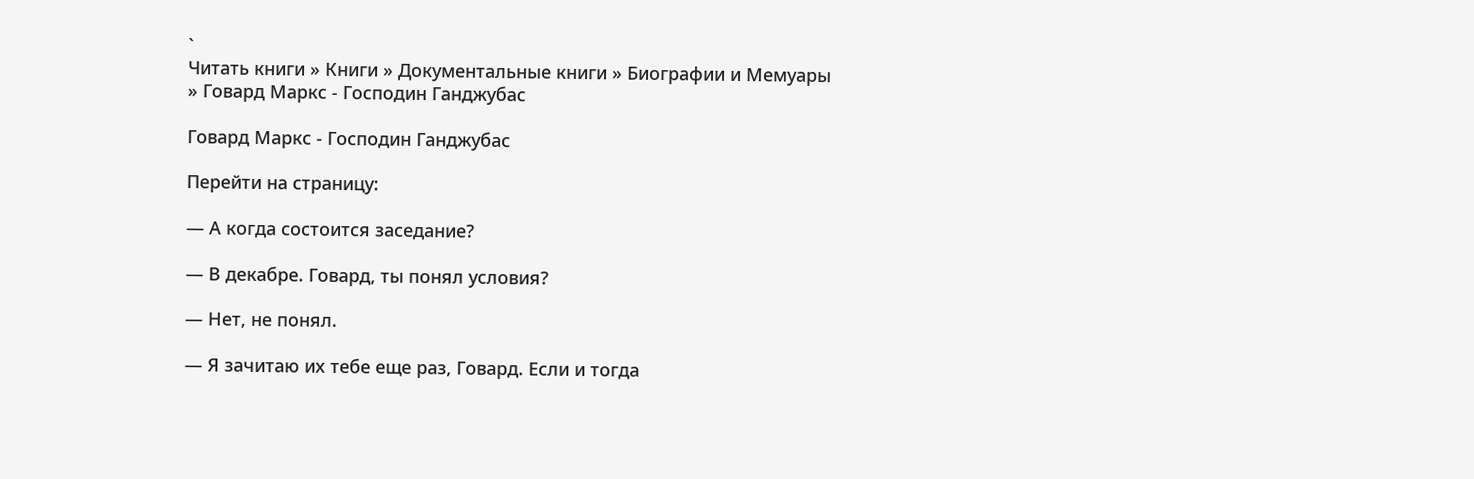`
Читать книги » Книги » Документальные книги » Биографии и Мемуары » Говард Маркс - Господин Ганджубас

Говард Маркс - Господин Ганджубас

Перейти на страницу:

— А когда состоится заседание?

— В декабре. Говард, ты понял условия?

— Нет, не понял.

— Я зачитаю их тебе еще раз, Говард. Если и тогда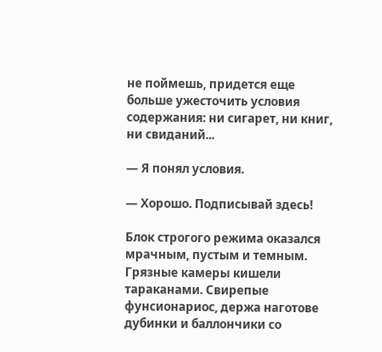не поймешь, придется еще больше ужесточить условия содержания: ни сигарет, ни книг, ни свиданий...

— Я понял условия.

— Хорошо. Подписывай здесь!

Блок строгого режима оказался мрачным, пустым и темным. Грязные камеры кишели тараканами. Свирепые фунсионариос, держа наготове дубинки и баллончики со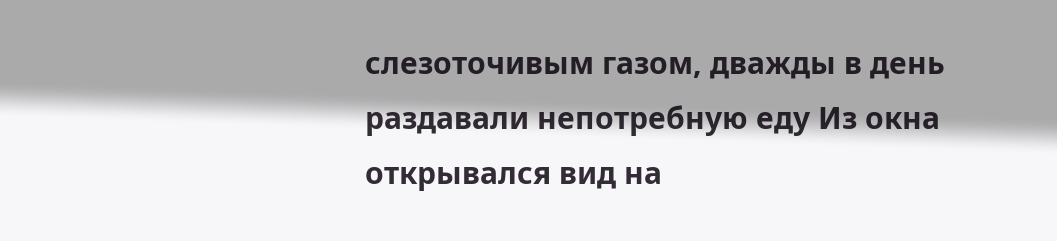слезоточивым газом, дважды в день раздавали непотребную еду Из окна открывался вид на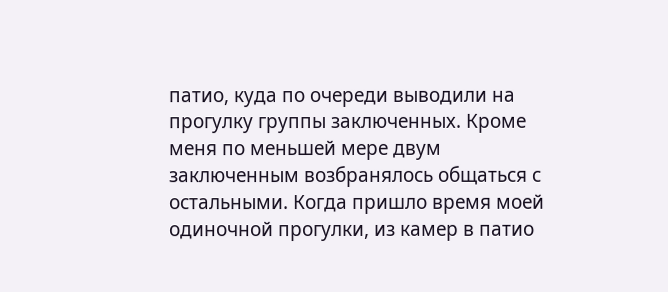патио, куда по очереди выводили на прогулку группы заключенных. Кроме меня по меньшей мере двум заключенным возбранялось общаться с остальными. Когда пришло время моей одиночной прогулки, из камер в патио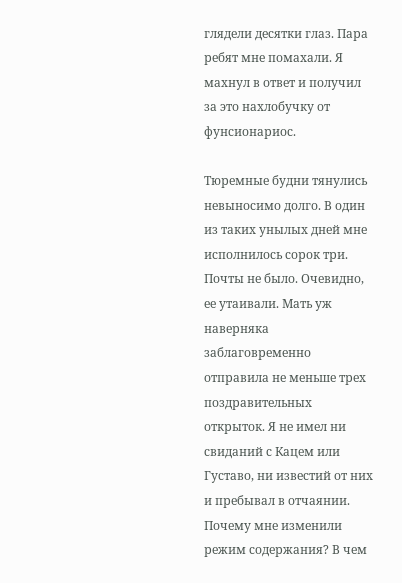глядели десятки глаз. Пара ребят мне помахали. Я махнул в ответ и получил за это нахлобучку от фунсионариос.

Тюремные будни тянулись невыносимо долго. В один из таких унылых дней мне исполнилось сорок три. Почты не было. Очевидно, ее утаивали. Мать уж наверняка заблаговременно отправила не меньше трех поздравительных открыток. Я не имел ни свиданий с Кацем или Густаво, ни известий от них и пребывал в отчаянии. Почему мне изменили режим содержания? В чем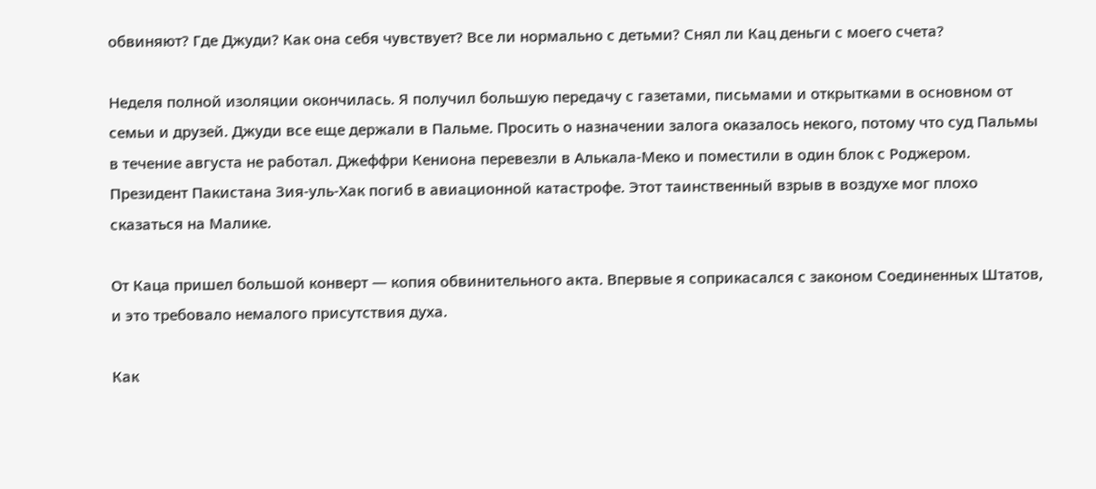обвиняют? Где Джуди? Как она себя чувствует? Все ли нормально с детьми? Снял ли Кац деньги с моего счета?

Неделя полной изоляции окончилась. Я получил большую передачу с газетами, письмами и открытками в основном от семьи и друзей. Джуди все еще держали в Пальме. Просить о назначении залога оказалось некого, потому что суд Пальмы в течение августа не работал. Джеффри Кениона перевезли в Алькала-Меко и поместили в один блок с Роджером. Президент Пакистана Зия-уль-Хак погиб в авиационной катастрофе. Этот таинственный взрыв в воздухе мог плохо сказаться на Малике.

От Каца пришел большой конверт — копия обвинительного акта. Впервые я соприкасался с законом Соединенных Штатов, и это требовало немалого присутствия духа.

Как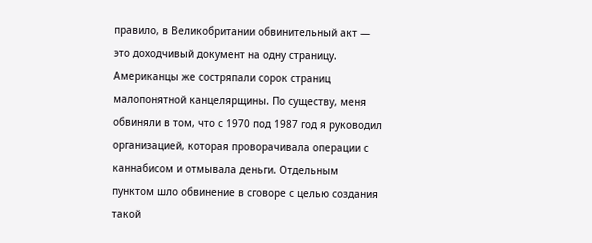правило, в Великобритании обвинительный акт — это доходчивый документ на одну страницу. Американцы же состряпали сорок страниц малопонятной канцелярщины. По существу, меня обвиняли в том, что с 1970 под 1987 год я руководил организацией, которая проворачивала операции с каннабисом и отмывала деньги. Отдельным пунктом шло обвинение в сговоре с целью создания такой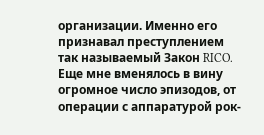организации. Именно его признавал преступлением так называемый Закон RICO. Еще мне вменялось в вину огромное число эпизодов, от операции с аппаратурой рок-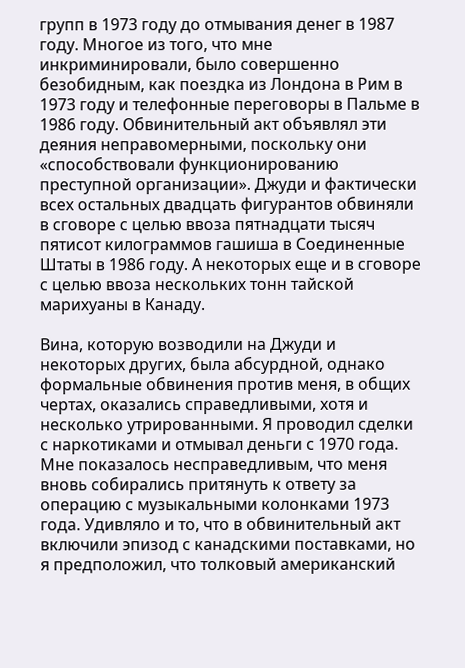групп в 1973 году до отмывания денег в 1987 году. Многое из того, что мне инкриминировали, было совершенно безобидным, как поездка из Лондона в Рим в 1973 году и телефонные переговоры в Пальме в 1986 году. Обвинительный акт объявлял эти деяния неправомерными, поскольку они «способствовали функционированию преступной организации». Джуди и фактически всех остальных двадцать фигурантов обвиняли в сговоре с целью ввоза пятнадцати тысяч пятисот килограммов гашиша в Соединенные Штаты в 1986 году. А некоторых еще и в сговоре с целью ввоза нескольких тонн тайской марихуаны в Канаду.

Вина, которую возводили на Джуди и некоторых других, была абсурдной, однако формальные обвинения против меня, в общих чертах, оказались справедливыми, хотя и несколько утрированными. Я проводил сделки с наркотиками и отмывал деньги с 1970 года. Мне показалось несправедливым, что меня вновь собирались притянуть к ответу за операцию с музыкальными колонками 1973 года. Удивляло и то, что в обвинительный акт включили эпизод с канадскими поставками, но я предположил, что толковый американский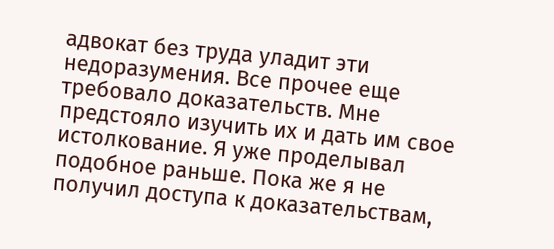адвокат без труда уладит эти недоразумения. Все прочее еще требовало доказательств. Мне предстояло изучить их и дать им свое истолкование. Я уже проделывал подобное раньше. Пока же я не получил доступа к доказательствам,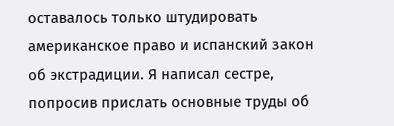оставалось только штудировать американское право и испанский закон об экстрадиции. Я написал сестре, попросив прислать основные труды об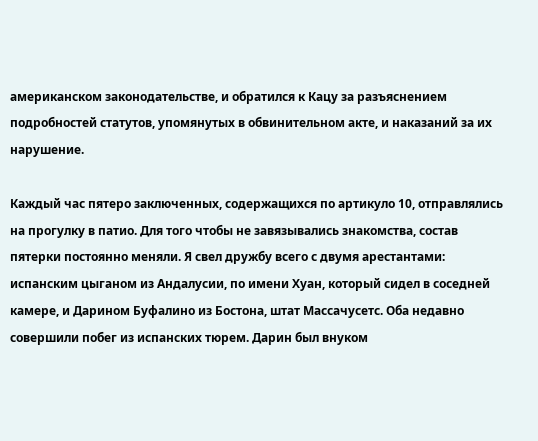американском законодательстве, и обратился к Кацу за разъяснением подробностей статутов, упомянутых в обвинительном акте, и наказаний за их нарушение.

Каждый час пятеро заключенных, содержащихся по артикуло 10, отправлялись на прогулку в патио. Для того чтобы не завязывались знакомства, состав пятерки постоянно меняли. Я свел дружбу всего с двумя арестантами: испанским цыганом из Андалусии, по имени Хуан, который сидел в соседней камере, и Дарином Буфалино из Бостона, штат Массачусетс. Оба недавно совершили побег из испанских тюрем. Дарин был внуком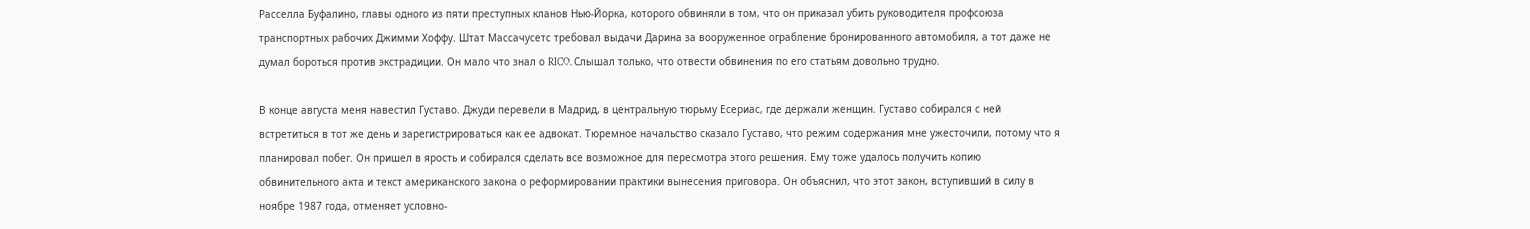Расселла Буфалино, главы одного из пяти преступных кланов Нью-Йорка, которого обвиняли в том, что он приказал убить руководителя профсоюза транспортных рабочих Джимми Хоффу. Штат Массачусетс требовал выдачи Дарина за вооруженное ограбление бронированного автомобиля, а тот даже не думал бороться против экстрадиции. Он мало что знал о RICO. Слышал только, что отвести обвинения по его статьям довольно трудно.

В конце августа меня навестил Густаво. Джуди перевели в Мадрид, в центральную тюрьму Есериас, где держали женщин. Густаво собирался с ней встретиться в тот же день и зарегистрироваться как ее адвокат. Тюремное начальство сказало Густаво, что режим содержания мне ужесточили, потому что я планировал побег. Он пришел в ярость и собирался сделать все возможное для пересмотра этого решения. Ему тоже удалось получить копию обвинительного акта и текст американского закона о реформировании практики вынесения приговора. Он объяснил, что этот закон, вступивший в силу в ноябре 1987 года, отменяет условно-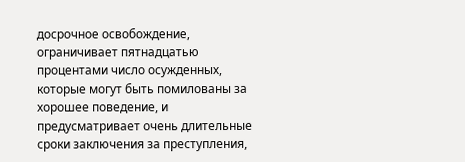досрочное освобождение, ограничивает пятнадцатью процентами число осужденных, которые могут быть помилованы за хорошее поведение, и предусматривает очень длительные сроки заключения за преступления,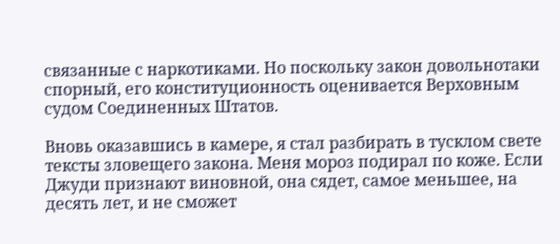связанные с наркотиками. Но поскольку закон довольнотаки спорный, его конституционность оценивается Верховным судом Соединенных Штатов.

Вновь оказавшись в камере, я стал разбирать в тусклом свете тексты зловещего закона. Меня мороз подирал по коже. Если Джуди признают виновной, она сядет, самое меньшее, на десять лет, и не сможет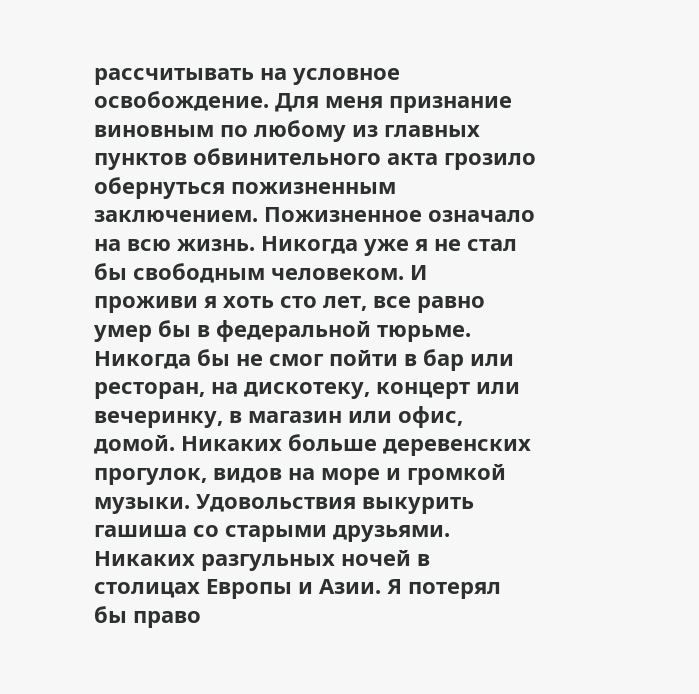рассчитывать на условное освобождение. Для меня признание виновным по любому из главных пунктов обвинительного акта грозило обернуться пожизненным заключением. Пожизненное означало на всю жизнь. Никогда уже я не стал бы свободным человеком. И проживи я хоть сто лет, все равно умер бы в федеральной тюрьме. Никогда бы не смог пойти в бар или ресторан, на дискотеку, концерт или вечеринку, в магазин или офис, домой. Никаких больше деревенских прогулок, видов на море и громкой музыки. Удовольствия выкурить гашиша со старыми друзьями. Никаких разгульных ночей в столицах Европы и Азии. Я потерял бы право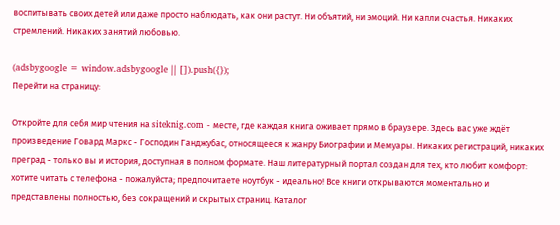воспитывать своих детей или даже просто наблюдать, как они растут. Ни объятий, ни эмоций. Ни капли счастья. Никаких стремлений. Никаких занятий любовью.

(adsbygoogle = window.adsbygoogle || []).push({});
Перейти на страницу:

Откройте для себя мир чтения на siteknig.com - месте, где каждая книга оживает прямо в браузере. Здесь вас уже ждёт произведение Говард Маркс - Господин Ганджубас, относящееся к жанру Биографии и Мемуары. Никаких регистраций, никаких преград - только вы и история, доступная в полном формате. Наш литературный портал создан для тех, кто любит комфорт: хотите читать с телефона - пожалуйста; предпочитаете ноутбук - идеально! Все книги открываются моментально и представлены полностью, без сокращений и скрытых страниц. Каталог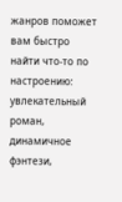жанров поможет вам быстро найти что-то по настроению: увлекательный роман, динамичное фэнтези,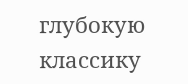глубокую классику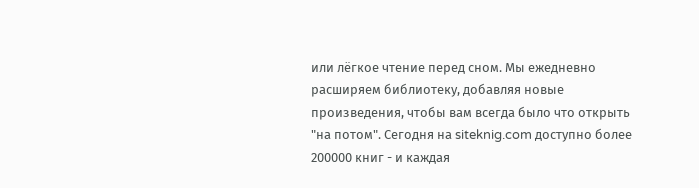или лёгкое чтение перед сном. Мы ежедневно расширяем библиотеку, добавляя новые произведения, чтобы вам всегда было что открыть "на потом". Сегодня на siteknig.com доступно более 200000 книг - и каждая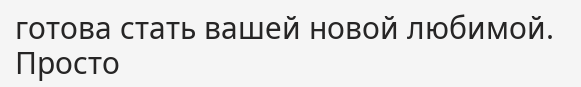готова стать вашей новой любимой. Просто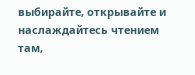выбирайте, открывайте и наслаждайтесь чтением там,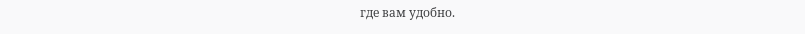где вам удобно.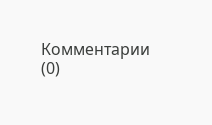Комментарии (0)